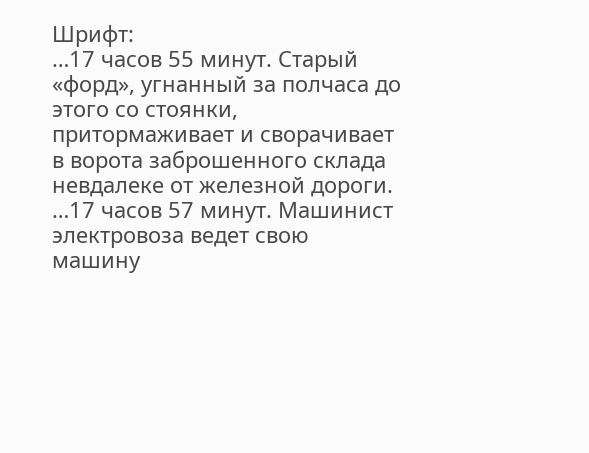Шрифт:
…17 часов 55 минут. Старый «форд», угнанный за полчаса до этого со стоянки, притормаживает и сворачивает в ворота заброшенного склада невдалеке от железной дороги.
…17 часов 57 минут. Машинист электровоза ведет свою машину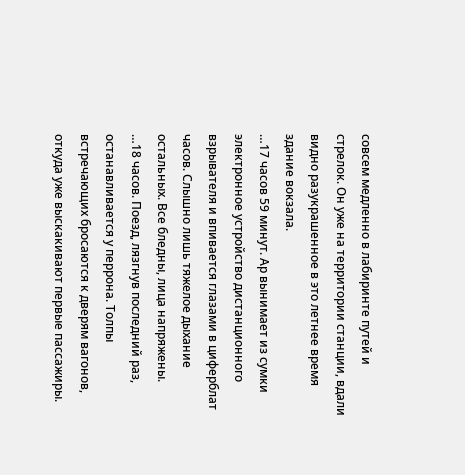совсем медленно в лабиринте путей и стрелок. Он уже на территории станции, вдали видно разукрашенное в это летнее время здание вокзала.
…17 часов 59 минут. Ар вынимает из сумки электронное устройство дистанционного взрывателя и впивается глазами в циферблат часов. Слышно лишь тяжелое дыхание остальных. Все бледны, лица напряжены.
…18 часов. Поезд, лязгнув последний раз, останавливается у перрона. Толпы встречающих бросаются к дверям вагонов, откуда уже выскакивают первые пассажиры.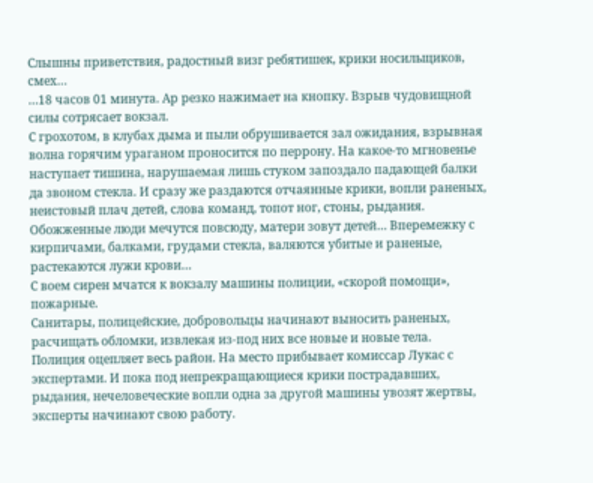Слышны приветствия, радостный визг ребятишек, крики носильщиков, смех…
…18 часов 01 минута. Ар резко нажимает на кнопку. Взрыв чудовищной силы сотрясает вокзал.
С грохотом, в клубах дыма и пыли обрушивается зал ожидания, взрывная волна горячим ураганом проносится по перрону. На какое-то мгновенье наступает тишина, нарушаемая лишь стуком запоздало падающей балки да звоном стекла. И сразу же раздаются отчаянные крики, вопли раненых, неистовый плач детей, слова команд, топот ног, стоны, рыдания. Обожженные люди мечутся повсюду, матери зовут детей… Вперемежку с кирпичами, балками, грудами стекла, валяются убитые и раненые, растекаются лужи крови…
С воем сирен мчатся к вокзалу машины полиции, «скорой помощи», пожарные.
Санитары, полицейские, добровольцы начинают выносить раненых, расчищать обломки, извлекая из-под них все новые и новые тела.
Полиция оцепляет весь район. На место прибывает комиссар Лукас с экспертами. И пока под непрекращающиеся крики пострадавших, рыдания, нечеловеческие вопли одна за другой машины увозят жертвы, эксперты начинают свою работу.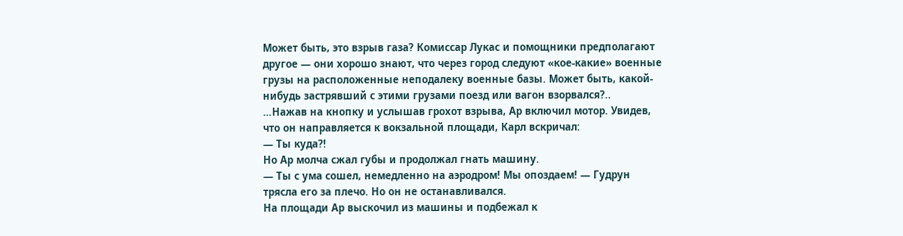Может быть, это взрыв газа? Комиссар Лукас и помощники предполагают другое — они хорошо знают, что через город следуют «кое-какие» военные грузы на расположенные неподалеку военные базы. Может быть, какой-нибудь застрявший с этими грузами поезд или вагон взорвался?..
…Нажав на кнопку и услышав грохот взрыва, Ар включил мотор. Увидев, что он направляется к вокзальной площади, Карл вскричал:
— Ты куда?!
Но Ар молча сжал губы и продолжал гнать машину.
— Ты с ума сошел, немедленно на аэродром! Мы опоздаем! — Гудрун трясла его за плечо. Но он не останавливался.
На площади Ар выскочил из машины и подбежал к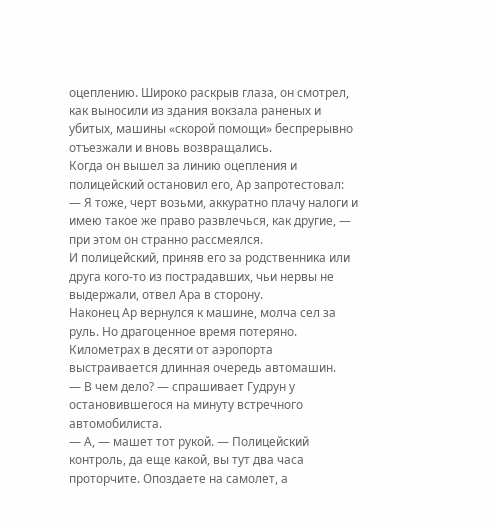оцеплению. Широко раскрыв глаза, он смотрел, как выносили из здания вокзала раненых и убитых, машины «скорой помощи» беспрерывно отъезжали и вновь возвращались.
Когда он вышел за линию оцепления и полицейский остановил его, Ар запротестовал:
— Я тоже, черт возьми, аккуратно плачу налоги и имею такое же право развлечься, как другие, — при этом он странно рассмеялся.
И полицейский, приняв его за родственника или друга кого-то из пострадавших, чьи нервы не выдержали, отвел Ара в сторону.
Наконец Ар вернулся к машине, молча сел за руль. Но драгоценное время потеряно.
Километрах в десяти от аэропорта выстраивается длинная очередь автомашин.
— В чем дело? — спрашивает Гудрун у остановившегося на минуту встречного автомобилиста.
— А, — машет тот рукой. — Полицейский контроль, да еще какой, вы тут два часа проторчите. Опоздаете на самолет, а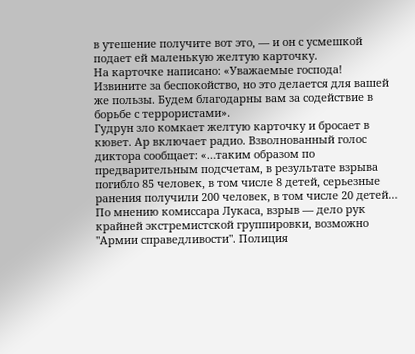в утешение получите вот это, — и он с усмешкой подает ей маленькую желтую карточку.
На карточке написано: «Уважаемые господа! Извините за беспокойство, но это делается для вашей же пользы. Будем благодарны вам за содействие в борьбе с террористами».
Гудрун зло комкает желтую карточку и бросает в кювет. Ар включает радио. Взволнованный голос диктора сообщает: «…таким образом по предварительным подсчетам, в результате взрыва погибло 85 человек, в том числе 8 детей, серьезные ранения получили 200 человек, в том числе 20 детей… По мнению комиссара Лукаса, взрыв — дело рук крайней экстремистской группировки, возможно "Армии справедливости". Полиция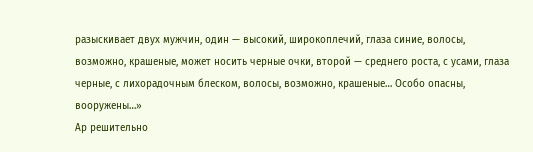разыскивает двух мужчин, один — высокий, широкоплечий, глаза синие, волосы, возможно, крашеные, может носить черные очки, второй — среднего роста, с усами, глаза черные, с лихорадочным блеском, волосы, возможно, крашеные… Особо опасны, вооружены…»
Ар решительно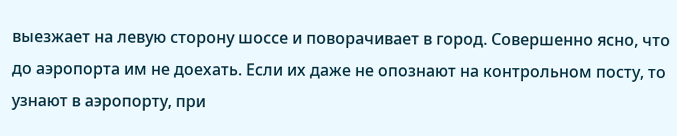выезжает на левую сторону шоссе и поворачивает в город. Совершенно ясно, что до аэропорта им не доехать. Если их даже не опознают на контрольном посту, то узнают в аэропорту, при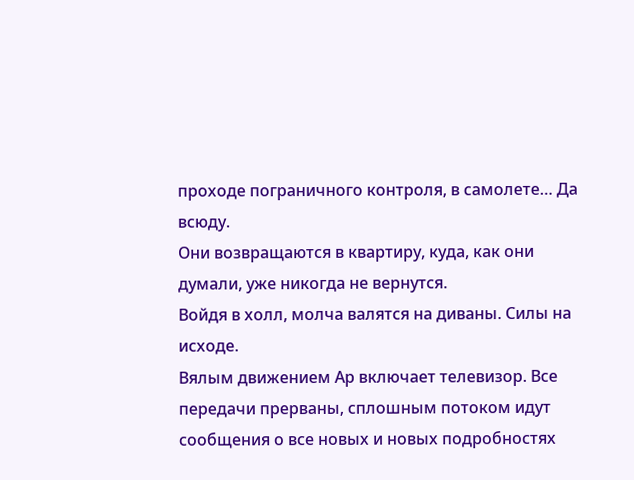проходе пограничного контроля, в самолете… Да всюду.
Они возвращаются в квартиру, куда, как они думали, уже никогда не вернутся.
Войдя в холл, молча валятся на диваны. Силы на исходе.
Вялым движением Ар включает телевизор. Все передачи прерваны, сплошным потоком идут сообщения о все новых и новых подробностях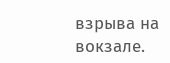взрыва на вокзале.